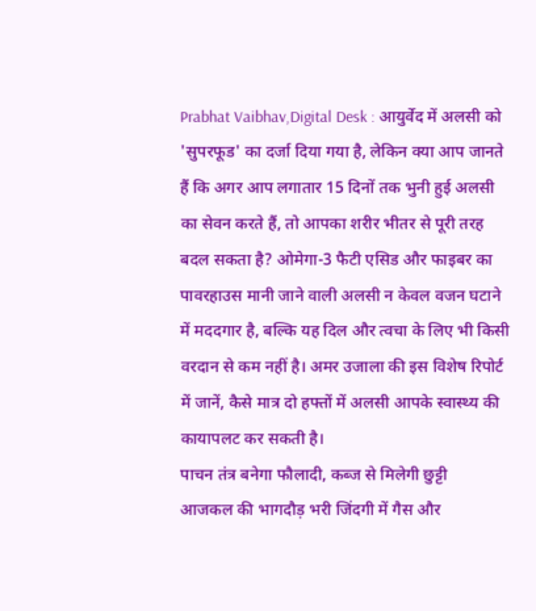Prabhat Vaibhav,Digital Desk : आयुर्वेद में अलसी को 'सुपरफूड' का दर्जा दिया गया है, लेकिन क्या आप जानते हैं कि अगर आप लगातार 15 दिनों तक भुनी हुई अलसी का सेवन करते हैं, तो आपका शरीर भीतर से पूरी तरह बदल सकता है? ओमेगा-3 फैटी एसिड और फाइबर का पावरहाउस मानी जाने वाली अलसी न केवल वजन घटाने में मददगार है, बल्कि यह दिल और त्वचा के लिए भी किसी वरदान से कम नहीं है। अमर उजाला की इस विशेष रिपोर्ट में जानें, कैसे मात्र दो हफ्तों में अलसी आपके स्वास्थ्य की कायापलट कर सकती है।
पाचन तंत्र बनेगा फौलादी, कब्ज से मिलेगी छुट्टी
आजकल की भागदौड़ भरी जिंदगी में गैस और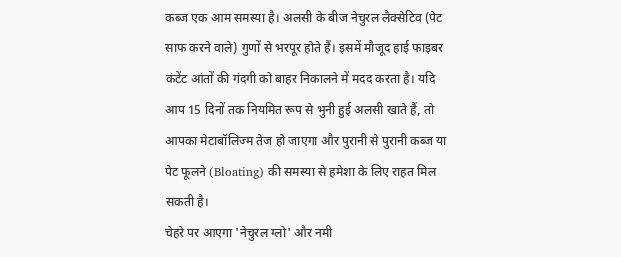कब्ज एक आम समस्या है। अलसी के बीज नेचुरल लैक्सेटिव (पेट साफ करने वाले) गुणों से भरपूर होते हैं। इसमें मौजूद हाई फाइबर कंटेंट आंतों की गंदगी को बाहर निकालने में मदद करता है। यदि आप 15 दिनों तक नियमित रूप से भुनी हुई अलसी खाते हैं, तो आपका मेटाबॉलिज्म तेज हो जाएगा और पुरानी से पुरानी कब्ज या पेट फूलने (Bloating) की समस्या से हमेशा के लिए राहत मिल सकती है।
चेहरे पर आएगा 'नेचुरल ग्लो' और नमी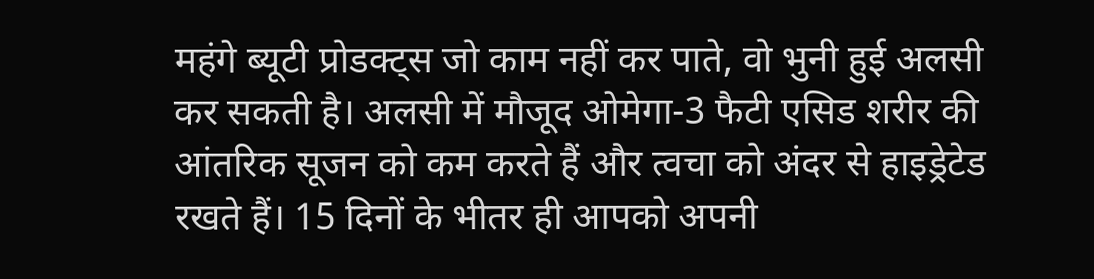महंगे ब्यूटी प्रोडक्ट्स जो काम नहीं कर पाते, वो भुनी हुई अलसी कर सकती है। अलसी में मौजूद ओमेगा-3 फैटी एसिड शरीर की आंतरिक सूजन को कम करते हैं और त्वचा को अंदर से हाइड्रेटेड रखते हैं। 15 दिनों के भीतर ही आपको अपनी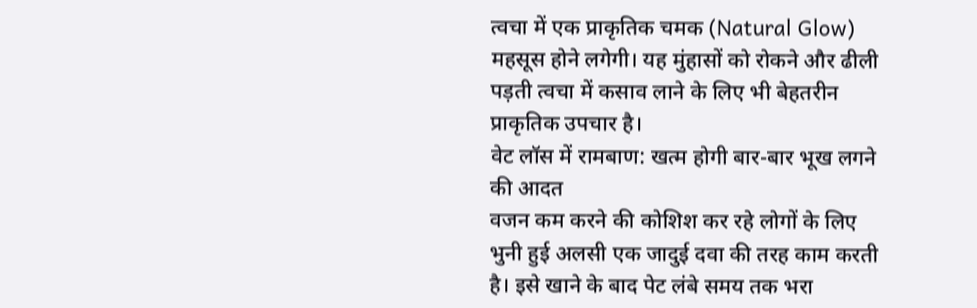त्वचा में एक प्राकृतिक चमक (Natural Glow) महसूस होने लगेगी। यह मुंहासों को रोकने और ढीली पड़ती त्वचा में कसाव लाने के लिए भी बेहतरीन प्राकृतिक उपचार है।
वेट लॉस में रामबाण: खत्म होगी बार-बार भूख लगने की आदत
वजन कम करने की कोशिश कर रहे लोगों के लिए भुनी हुई अलसी एक जादुई दवा की तरह काम करती है। इसे खाने के बाद पेट लंबे समय तक भरा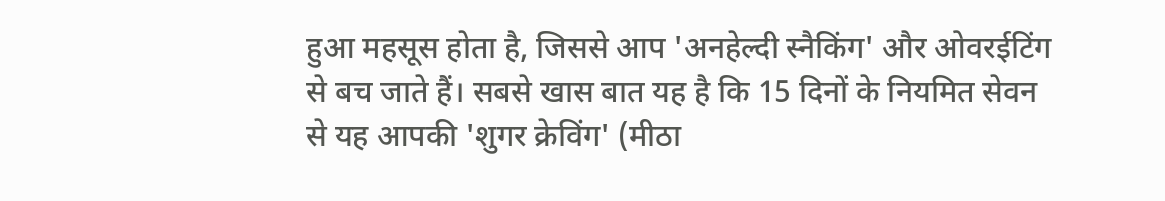हुआ महसूस होता है, जिससे आप 'अनहेल्दी स्नैकिंग' और ओवरईटिंग से बच जाते हैं। सबसे खास बात यह है कि 15 दिनों के नियमित सेवन से यह आपकी 'शुगर क्रेविंग' (मीठा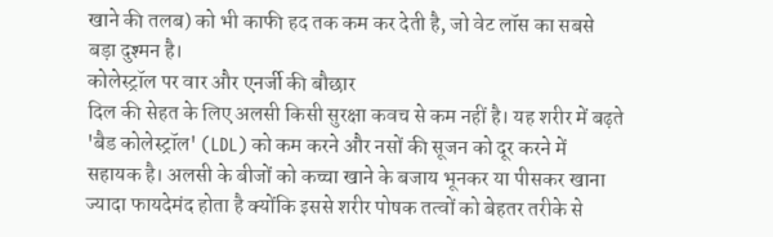खाने की तलब) को भी काफी हद तक कम कर देती है, जो वेट लॉस का सबसे बड़ा दुश्मन है।
कोलेस्ट्रॉल पर वार और एनर्जी की बौछार
दिल की सेहत के लिए अलसी किसी सुरक्षा कवच से कम नहीं है। यह शरीर में बढ़ते 'बैड कोलेस्ट्रॉल' (LDL) को कम करने और नसों की सूजन को दूर करने में सहायक है। अलसी के बीजों को कच्चा खाने के बजाय भूनकर या पीसकर खाना ज्यादा फायदेमंद होता है क्योंकि इससे शरीर पोषक तत्वों को बेहतर तरीके से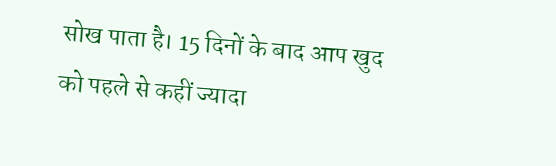सोख पाता है। 15 दिनों के बाद आप खुद को पहले से कहीं ज्यादा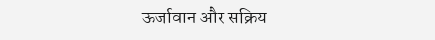ऊर्जावान और सक्रिय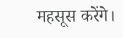महसूस करेंगे।